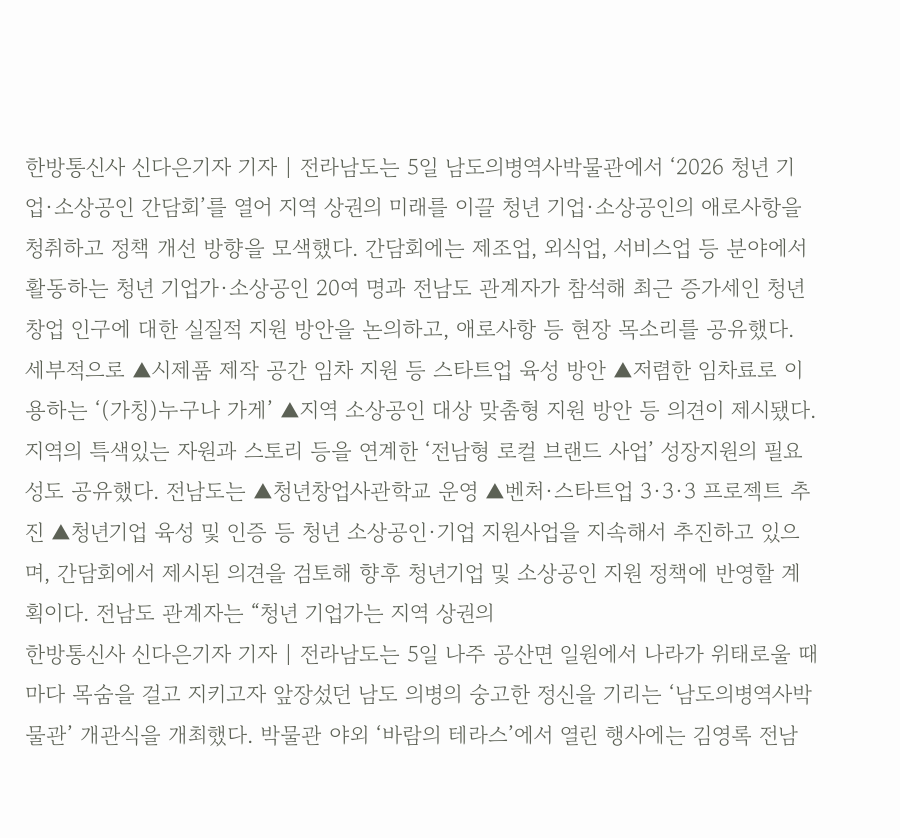한방통신사 신다은기자 기자 | 전라남도는 5일 남도의병역사박물관에서 ‘2026 청년 기업·소상공인 간담회’를 열어 지역 상권의 미래를 이끌 청년 기업·소상공인의 애로사항을 청취하고 정책 개선 방향을 모색했다. 간담회에는 제조업, 외식업, 서비스업 등 분야에서 활동하는 청년 기업가·소상공인 20여 명과 전남도 관계자가 참석해 최근 증가세인 청년 창업 인구에 대한 실질적 지원 방안을 논의하고, 애로사항 등 현장 목소리를 공유했다. 세부적으로 ▲시제품 제작 공간 임차 지원 등 스타트업 육성 방안 ▲저렴한 임차료로 이용하는 ‘(가칭)누구나 가게’ ▲지역 소상공인 대상 맞춤형 지원 방안 등 의견이 제시됐다. 지역의 특색있는 자원과 스토리 등을 연계한 ‘전남형 로컬 브랜드 사업’ 성장지원의 필요성도 공유했다. 전남도는 ▲청년창업사관학교 운영 ▲벤처·스타트업 3·3·3 프로젝트 추진 ▲청년기업 육성 및 인증 등 청년 소상공인·기업 지원사업을 지속해서 추진하고 있으며, 간담회에서 제시된 의견을 검토해 향후 청년기업 및 소상공인 지원 정책에 반영할 계획이다. 전남도 관계자는 “청년 기업가는 지역 상권의
한방통신사 신다은기자 기자 | 전라남도는 5일 나주 공산면 일원에서 나라가 위태로울 때마다 목숨을 걸고 지키고자 앞장섰던 남도 의병의 숭고한 정신을 기리는 ‘남도의병역사박물관’ 개관식을 개최했다. 박물관 야외 ‘바람의 테라스’에서 열린 행사에는 김영록 전남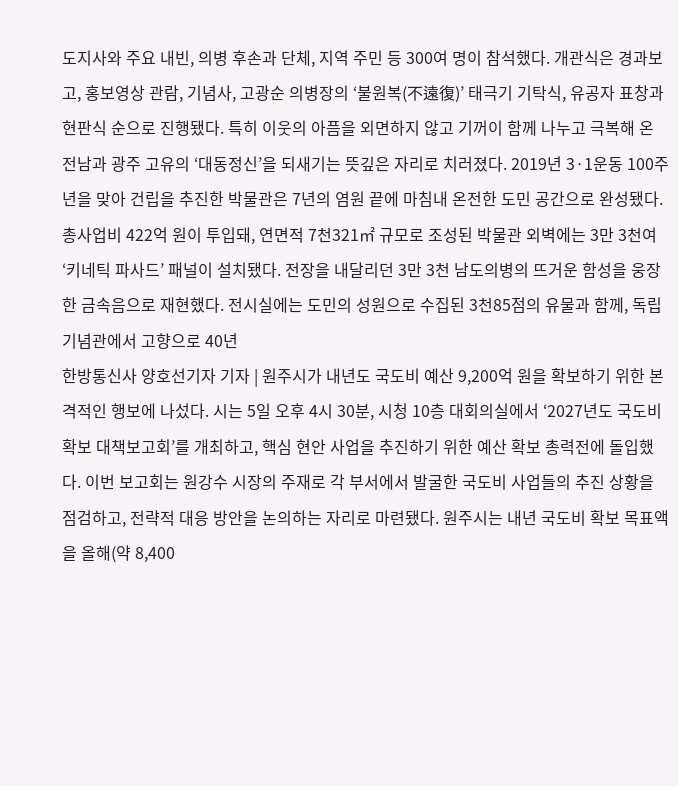도지사와 주요 내빈, 의병 후손과 단체, 지역 주민 등 300여 명이 참석했다. 개관식은 경과보고, 홍보영상 관람, 기념사, 고광순 의병장의 ‘불원복(不遠復)’ 태극기 기탁식, 유공자 표창과 현판식 순으로 진행됐다. 특히 이웃의 아픔을 외면하지 않고 기꺼이 함께 나누고 극복해 온 전남과 광주 고유의 ‘대동정신’을 되새기는 뜻깊은 자리로 치러졌다. 2019년 3·1운동 100주년을 맞아 건립을 추진한 박물관은 7년의 염원 끝에 마침내 온전한 도민 공간으로 완성됐다. 총사업비 422억 원이 투입돼, 연면적 7천321㎡ 규모로 조성된 박물관 외벽에는 3만 3천여 ‘키네틱 파사드’ 패널이 설치됐다. 전장을 내달리던 3만 3천 남도의병의 뜨거운 함성을 웅장한 금속음으로 재현했다. 전시실에는 도민의 성원으로 수집된 3천85점의 유물과 함께, 독립기념관에서 고향으로 40년
한방통신사 양호선기자 기자 | 원주시가 내년도 국도비 예산 9,200억 원을 확보하기 위한 본격적인 행보에 나섰다. 시는 5일 오후 4시 30분, 시청 10층 대회의실에서 ‘2027년도 국도비 확보 대책보고회’를 개최하고, 핵심 현안 사업을 추진하기 위한 예산 확보 총력전에 돌입했다. 이번 보고회는 원강수 시장의 주재로 각 부서에서 발굴한 국도비 사업들의 추진 상황을 점검하고, 전략적 대응 방안을 논의하는 자리로 마련됐다. 원주시는 내년 국도비 확보 목표액을 올해(약 8,400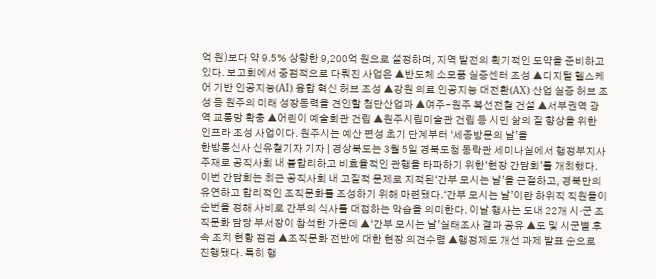억 원)보다 약 9.5% 상향한 9,200억 원으로 설정하며, 지역 발전의 획기적인 도약을 준비하고 있다. 보고회에서 중점적으로 다뤄진 사업은 ▲반도체 소모품 실증센터 조성 ▲디지털 헬스케어 기반 인공지능(AI) 융합 혁신 허브 조성 ▲강원 의료 인공지능 대전환(AX) 산업 실증 허브 조성 등 원주의 미래 성장동력을 견인할 첨단산업과 ▲여주-원주 복선전철 건설 ▲서부권역 광역 교통망 확충 ▲어린이 예술회관 건립 ▲원주시립미술관 건립 등 시민 삶의 질 향상을 위한 인프라 조성 사업이다. 원주시는 예산 편성 초기 단계부터 ‘세종방문의 날’을
한방통신사 신유철기자 기자 | 경상북도는 3월 5일 경북도청 동락관 세미나실에서 행정부지사 주재로 공직사회 내 불합리하고 비효율적인 관행을 타파하기 위한‘현장 간담회’를 개최했다. 이번 간담회는 최근 공직사회 내 고질적 문제로 지적된‘간부 모시는 날’을 근절하고, 경북만의 유연하고 합리적인 조직문화를 조성하기 위해 마련됐다.‘간부 모시는 날’이란 하위직 직원들이 순번을 정해 사비로 간부의 식사를 대접하는 악습을 의미한다. 이날 행사는 도내 22개 시·군 조직문화 담당 부서장이 참석한 가운데 ▲‘간부 모시는 날’실태조사 결과 공유 ▲도 및 시군별 후속 조치 현황 점검 ▲조직문화 전반에 대한 현장 의견수렴 ▲행정제도 개선 과제 발표 순으로 진행됐다. 특히 행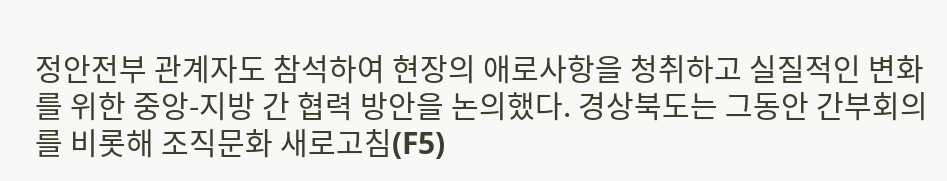정안전부 관계자도 참석하여 현장의 애로사항을 청취하고 실질적인 변화를 위한 중앙-지방 간 협력 방안을 논의했다. 경상북도는 그동안 간부회의를 비롯해 조직문화 새로고침(F5)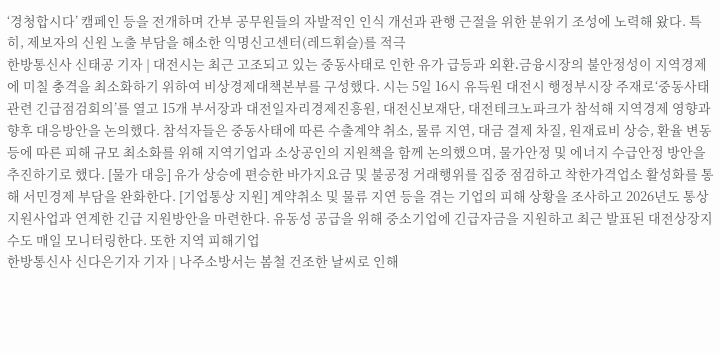‘경청합시다’ 캠페인 등을 전개하며 간부 공무원들의 자발적인 인식 개선과 관행 근절을 위한 분위기 조성에 노력해 왔다. 특히, 제보자의 신원 노출 부담을 해소한 익명신고센터(레드휘슬)를 적극
한방통신사 신태공 기자 | 대전시는 최근 고조되고 있는 중동사태로 인한 유가 급등과 외환․금융시장의 불안정성이 지역경제에 미칠 충격을 최소화하기 위하여 비상경제대책본부를 구성했다. 시는 5일 16시 유득원 대전시 행정부시장 주재로‘중동사태 관련 긴급점검회의’를 열고 15개 부서장과 대전일자리경제진흥원, 대전신보재단, 대전테크노파크가 참석해 지역경제 영향과 향후 대응방안을 논의했다. 참석자들은 중동사태에 따른 수출계약 취소, 물류 지연, 대금 결제 차질, 원재료비 상승, 환율 변동 등에 따른 피해 규모 최소화를 위해 지역기업과 소상공인의 지원책을 함께 논의했으며, 물가안정 및 에너지 수급안정 방안을 추진하기로 했다. [물가 대응] 유가 상승에 편승한 바가지요금 및 불공정 거래행위를 집중 점검하고 착한가격업소 활성화를 통해 서민경제 부담을 완화한다. [기업통상 지원] 계약취소 및 물류 지연 등을 겪는 기업의 피해 상황을 조사하고 2026년도 통상지원사업과 연계한 긴급 지원방안을 마련한다. 유동성 공급을 위해 중소기업에 긴급자금을 지원하고 최근 발표된 대전상장지수도 매일 모니터링한다. 또한 지역 피해기업
한방통신사 신다은기자 기자 | 나주소방서는 봄철 건조한 날씨로 인해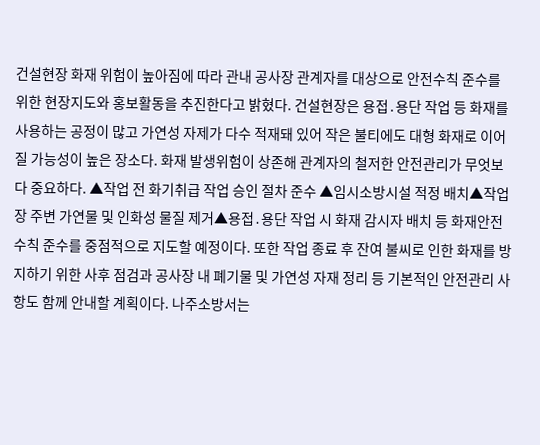건설현장 화재 위험이 높아짐에 따라 관내 공사장 관계자를 대상으로 안전수칙 준수를 위한 현장지도와 홍보활동을 추진한다고 밝혔다. 건설현장은 용접․용단 작업 등 화재를 사용하는 공정이 많고 가연성 자제가 다수 적재돼 있어 작은 불티에도 대형 화재로 이어질 가능성이 높은 장소다. 화재 발생위험이 상존해 관계자의 철저한 안전관리가 무엇보다 중요하다. ▲작업 전 화기취급 작업 승인 절차 준수 ▲임시소방시설 적정 배치▲작업장 주변 가연물 및 인화성 물질 제거▲용접․용단 작업 시 화재 감시자 배치 등 화재안전수칙 준수를 중점적으로 지도할 예정이다. 또한 작업 종료 후 잔여 불씨로 인한 화재를 방지하기 위한 사후 점검과 공사장 내 폐기물 및 가연성 자재 정리 등 기본적인 안전관리 사항도 함께 안내할 계획이다. 나주소방서는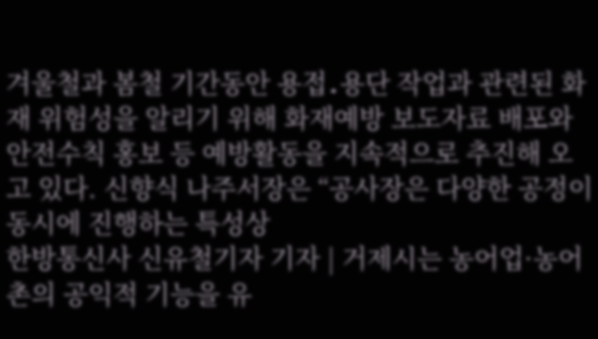겨울철과 봄철 기간동안 용접․용단 작업과 관련된 화재 위험성을 알리기 위해 화재예방 보도자료 배포와 안전수칙 홍보 등 예방활동을 지속적으로 추진해 오고 있다. 신향식 나주서장은 “공사장은 다양한 공정이 동시에 진행하는 특성상
한방통신사 신유철기자 기자 | 거제시는 농어업·농어촌의 공익적 기능을 유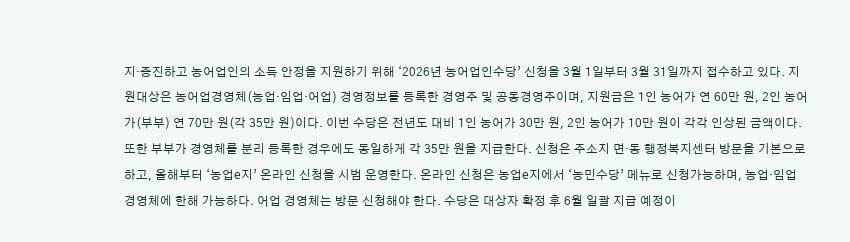지·증진하고 농어업인의 소득 안정을 지원하기 위해 ‘2026년 농어업인수당’ 신청을 3월 1일부터 3월 31일까지 접수하고 있다. 지원대상은 농어업경영체(농업·임업·어업) 경영정보를 등록한 경영주 및 공동경영주이며, 지원금은 1인 농어가 연 60만 원, 2인 농어가(부부) 연 70만 원(각 35만 원)이다. 이번 수당은 전년도 대비 1인 농어가 30만 원, 2인 농어가 10만 원이 각각 인상된 금액이다. 또한 부부가 경영체를 분리 등록한 경우에도 동일하게 각 35만 원을 지급한다. 신청은 주소지 면·동 행정복지센터 방문을 기본으로 하고, 올해부터 ‘농업e지’ 온라인 신청을 시범 운영한다. 온라인 신청은 농업e지에서 ‘농민수당’ 메뉴로 신청가능하며, 농업·임업 경영체에 한해 가능하다. 어업 경영체는 방문 신청해야 한다. 수당은 대상자 확정 후 6월 일괄 지급 예정이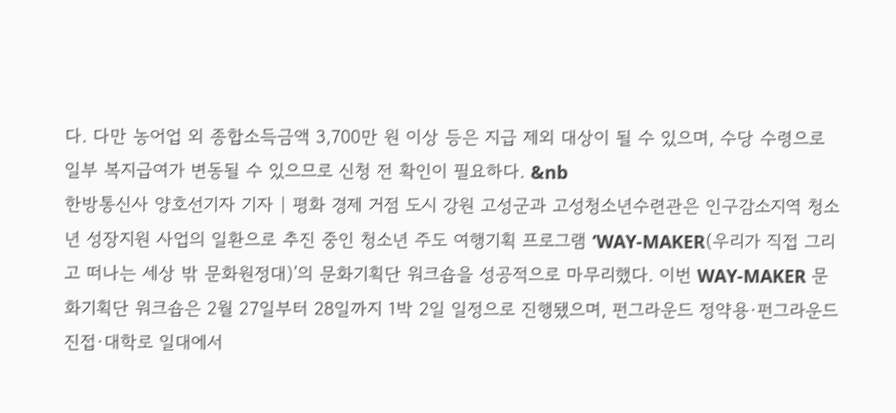다. 다만 농어업 외 종합소득금액 3,700만 원 이상 등은 지급 제외 대상이 될 수 있으며, 수당 수령으로 일부 복지급여가 변동될 수 있으므로 신청 전 확인이 필요하다. &nb
한방통신사 양호선기자 기자 | 평화 경제 거점 도시 강원 고성군과 고성청소년수련관은 인구감소지역 청소년 성장지원 사업의 일환으로 추진 중인 청소년 주도 여행기획 프로그램 ‘WAY-MAKER(우리가 직접 그리고 떠나는 세상 밖 문화원정대)’의 문화기획단 워크숍을 성공적으로 마무리했다. 이번 WAY-MAKER 문화기획단 워크숍은 2월 27일부터 28일까지 1박 2일 일정으로 진행됐으며, 펀그라운드 정약용·펀그라운드 진접·대학로 일대에서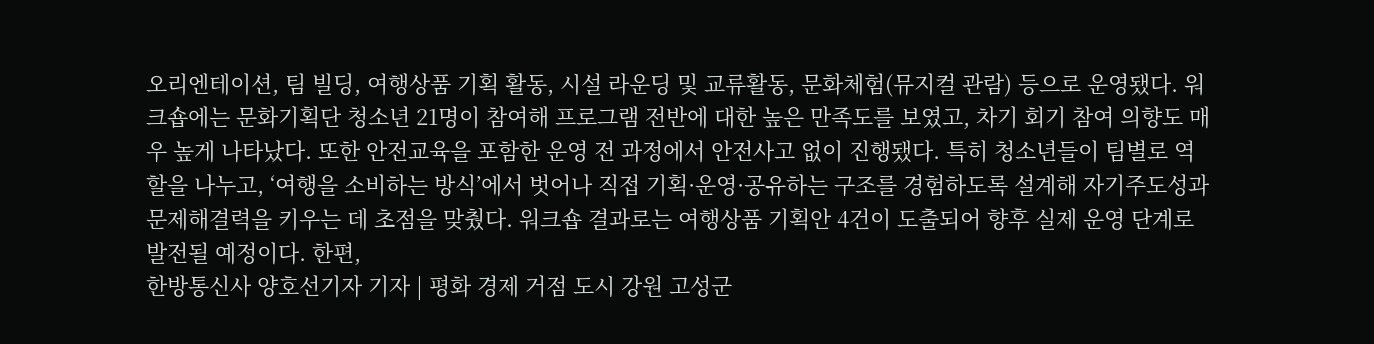오리엔테이션, 팀 빌딩, 여행상품 기획 활동, 시설 라운딩 및 교류활동, 문화체험(뮤지컬 관람) 등으로 운영됐다. 워크숍에는 문화기획단 청소년 21명이 참여해 프로그램 전반에 대한 높은 만족도를 보였고, 차기 회기 참여 의향도 매우 높게 나타났다. 또한 안전교육을 포함한 운영 전 과정에서 안전사고 없이 진행됐다. 특히 청소년들이 팀별로 역할을 나누고, ‘여행을 소비하는 방식’에서 벗어나 직접 기획·운영·공유하는 구조를 경험하도록 설계해 자기주도성과 문제해결력을 키우는 데 초점을 맞췄다. 워크숍 결과로는 여행상품 기획안 4건이 도출되어 향후 실제 운영 단계로 발전될 예정이다. 한편,
한방통신사 양호선기자 기자 | 평화 경제 거점 도시 강원 고성군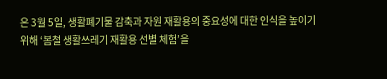은 3월 5일, 생활폐기물 감축과 자원 재활용의 중요성에 대한 인식을 높이기 위해 ‘봄철 생활쓰레기 재활용 선별 체험’을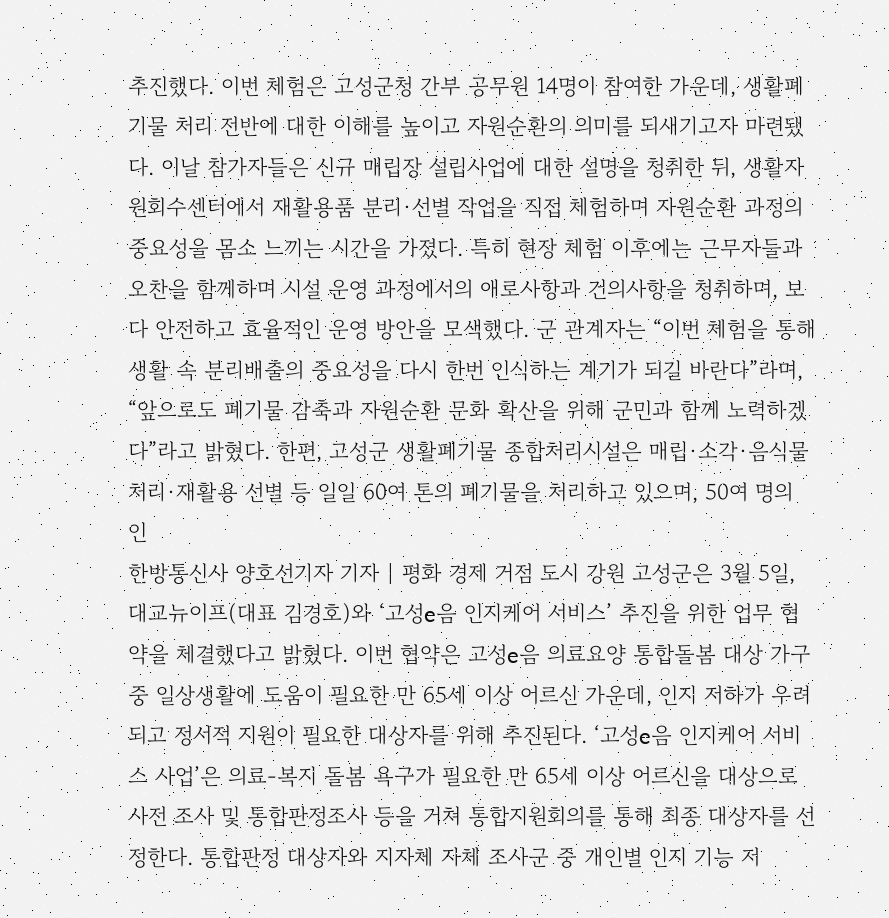추진했다. 이번 체험은 고성군청 간부 공무원 14명이 참여한 가운데, 생활폐기물 처리 전반에 대한 이해를 높이고 자원순환의 의미를 되새기고자 마련됐다. 이날 참가자들은 신규 매립장 설립사업에 대한 설명을 청취한 뒤, 생활자원회수센터에서 재활용품 분리·선별 작업을 직접 체험하며 자원순환 과정의 중요성을 몸소 느끼는 시간을 가졌다. 특히 현장 체험 이후에는 근무자들과 오찬을 함께하며 시설 운영 과정에서의 애로사항과 건의사항을 청취하며, 보다 안전하고 효율적인 운영 방안을 모색했다. 군 관계자는 “이번 체험을 통해 생활 속 분리배출의 중요성을 다시 한번 인식하는 계기가 되길 바란다”라며, “앞으로도 폐기물 감축과 자원순환 문화 확산을 위해 군민과 함께 노력하겠다”라고 밝혔다. 한편, 고성군 생활폐기물 종합처리시설은 매립·소각·음식물처리·재활용 선별 등 일일 60여 톤의 폐기물을 처리하고 있으며, 50여 명의 인
한방통신사 양호선기자 기자 | 평화 경제 거점 도시 강원 고성군은 3월 5일, 대교뉴이프(대표 김경호)와 ‘고성e음 인지케어 서비스’ 추진을 위한 업무 협약을 체결했다고 밝혔다. 이번 협약은 고성e음 의료요양 통합돌봄 대상 가구 중 일상생활에 도움이 필요한 만 65세 이상 어르신 가운데, 인지 저하가 우려되고 정서적 지원이 필요한 대상자를 위해 추진된다. ‘고성e음 인지케어 서비스 사업’은 의료-복지 돌봄 욕구가 필요한 만 65세 이상 어르신을 대상으로 사전 조사 및 통합판정조사 등을 거쳐 통합지원회의를 통해 최종 대상자를 선정한다. 통합판정 대상자와 지자체 자체 조사군 중 개인별 인지 기능 저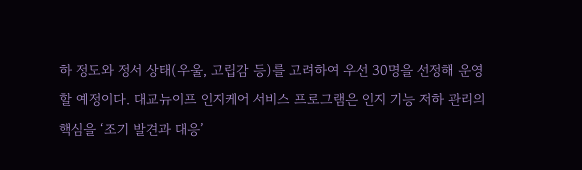하 정도와 정서 상태(우울, 고립감 등)를 고려하여 우선 30명을 선정해 운영할 예정이다. 대교뉴이프 인지케어 서비스 프로그램은 인지 기능 저하 관리의 핵심을 ‘조기 발견과 대응’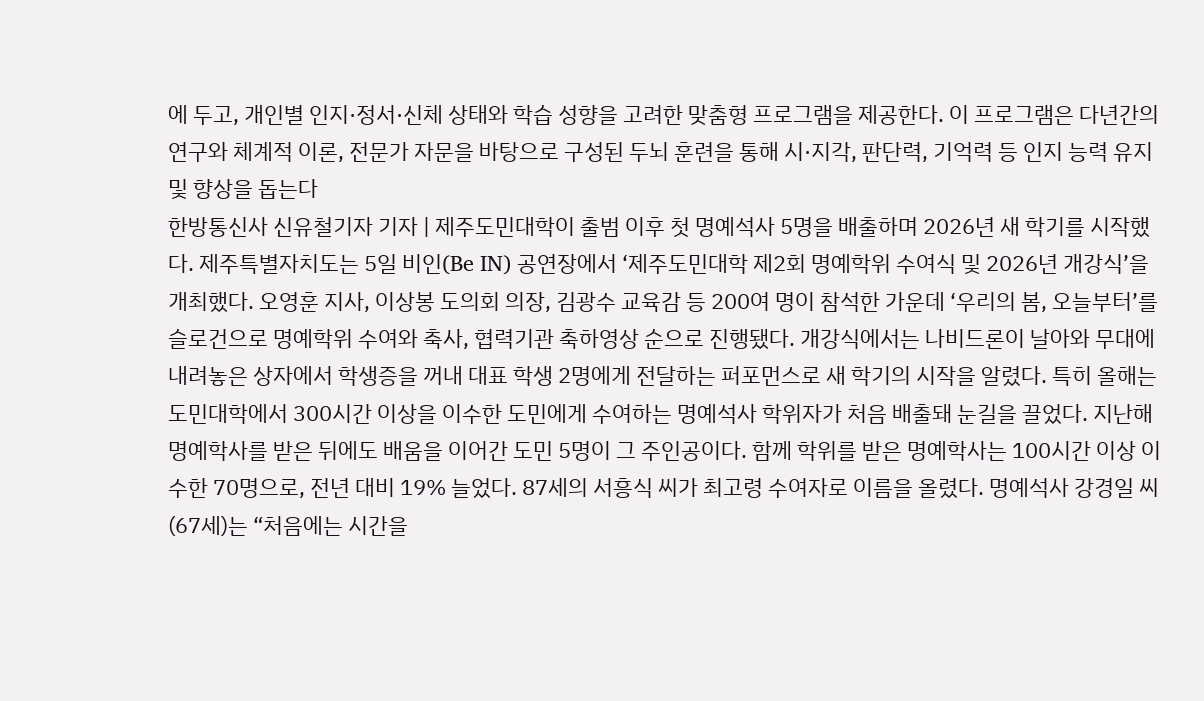에 두고, 개인별 인지·정서·신체 상태와 학습 성향을 고려한 맞춤형 프로그램을 제공한다. 이 프로그램은 다년간의 연구와 체계적 이론, 전문가 자문을 바탕으로 구성된 두뇌 훈련을 통해 시·지각, 판단력, 기억력 등 인지 능력 유지 및 향상을 돕는다
한방통신사 신유철기자 기자 | 제주도민대학이 출범 이후 첫 명예석사 5명을 배출하며 2026년 새 학기를 시작했다. 제주특별자치도는 5일 비인(Be IN) 공연장에서 ‘제주도민대학 제2회 명예학위 수여식 및 2026년 개강식’을 개최했다. 오영훈 지사, 이상봉 도의회 의장, 김광수 교육감 등 200여 명이 참석한 가운데 ‘우리의 봄, 오늘부터’를 슬로건으로 명예학위 수여와 축사, 협력기관 축하영상 순으로 진행됐다. 개강식에서는 나비드론이 날아와 무대에 내려놓은 상자에서 학생증을 꺼내 대표 학생 2명에게 전달하는 퍼포먼스로 새 학기의 시작을 알렸다. 특히 올해는 도민대학에서 300시간 이상을 이수한 도민에게 수여하는 명예석사 학위자가 처음 배출돼 눈길을 끌었다. 지난해 명예학사를 받은 뒤에도 배움을 이어간 도민 5명이 그 주인공이다. 함께 학위를 받은 명예학사는 100시간 이상 이수한 70명으로, 전년 대비 19% 늘었다. 87세의 서흥식 씨가 최고령 수여자로 이름을 올렸다. 명예석사 강경일 씨(67세)는 “처음에는 시간을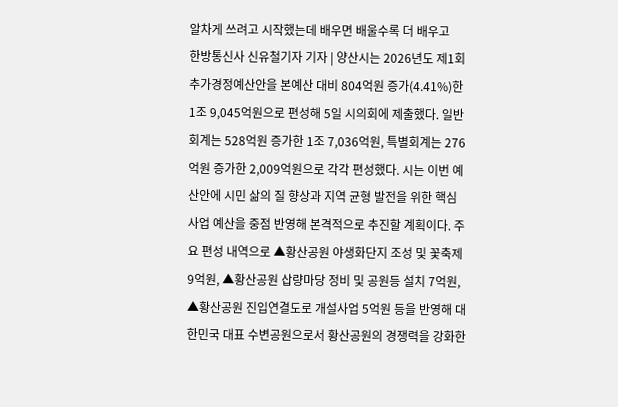알차게 쓰려고 시작했는데 배우면 배울수록 더 배우고
한방통신사 신유철기자 기자 | 양산시는 2026년도 제1회 추가경정예산안을 본예산 대비 804억원 증가(4.41%)한 1조 9,045억원으로 편성해 5일 시의회에 제출했다. 일반회계는 528억원 증가한 1조 7,036억원, 특별회계는 276억원 증가한 2,009억원으로 각각 편성했다. 시는 이번 예산안에 시민 삶의 질 향상과 지역 균형 발전을 위한 핵심 사업 예산을 중점 반영해 본격적으로 추진할 계획이다. 주요 편성 내역으로 ▲황산공원 야생화단지 조성 및 꽃축제 9억원, ▲황산공원 삽량마당 정비 및 공원등 설치 7억원, ▲황산공원 진입연결도로 개설사업 5억원 등을 반영해 대한민국 대표 수변공원으로서 황산공원의 경쟁력을 강화한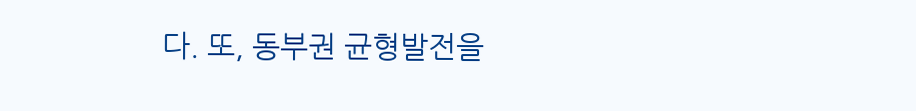다. 또, 동부권 균형발전을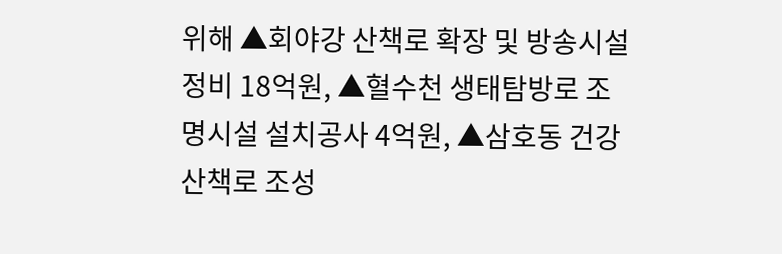위해 ▲회야강 산책로 확장 및 방송시설 정비 18억원, ▲혈수천 생태탐방로 조명시설 설치공사 4억원, ▲삼호동 건강산책로 조성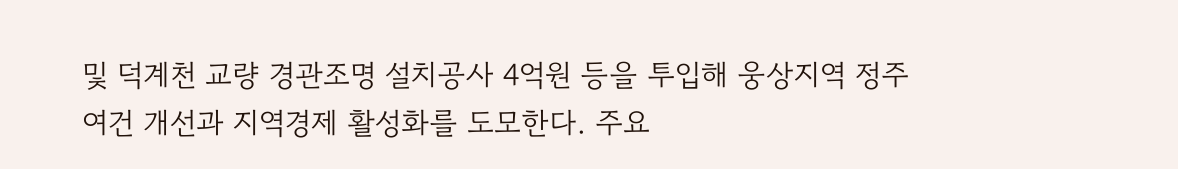및 덕계천 교량 경관조명 설치공사 4억원 등을 투입해 웅상지역 정주 여건 개선과 지역경제 활성화를 도모한다. 주요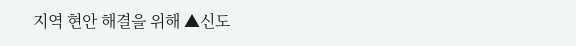지역 현안 해결을 위해 ▲신도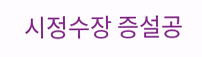시정수장 증설공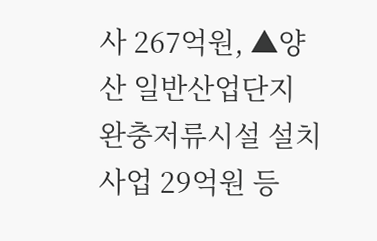사 267억원, ▲양산 일반산업단지 완충저류시설 설치사업 29억원 등